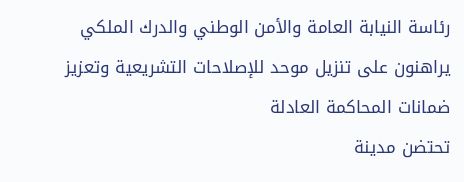رئاسة النيابة العامة والأمن الوطني والدرك الملكي يراهنون على تنزيل موحد للإصلاحات التشريعية وتعزيز ضمانات المحاكمة العادلة
تحتضن مدينة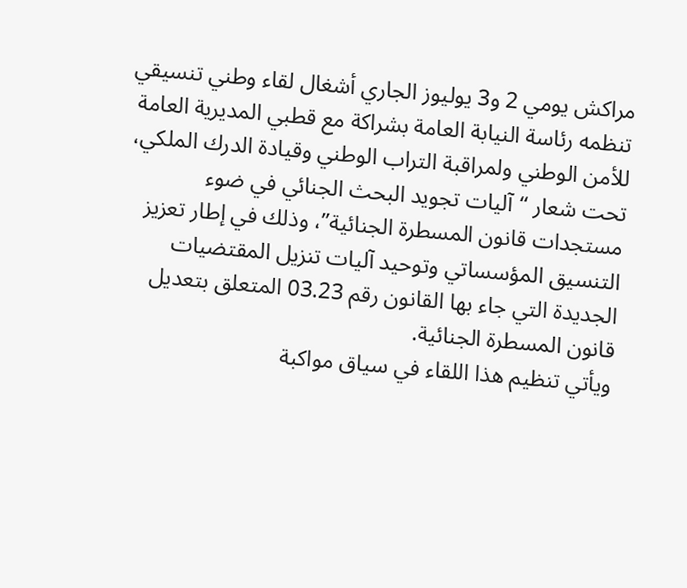مراكش يومي 2 و3 يوليوز الجاري أشغال لقاء وطني تنسيقي تنظمه رئاسة النيابة العامة بشراكة مع قطبي المديرية العامة للأمن الوطني ولمراقبة التراب الوطني وقيادة الدرك الملكي، تحت شعار “آليات تجويد البحث الجنائي في ضوء مستجدات قانون المسطرة الجنائية”، وذلك في إطار تعزيز التنسيق المؤسساتي وتوحيد آليات تنزيل المقتضيات الجديدة التي جاء بها القانون رقم 03.23 المتعلق بتعديل قانون المسطرة الجنائية.
ويأتي تنظيم هذا اللقاء في سياق مواكبة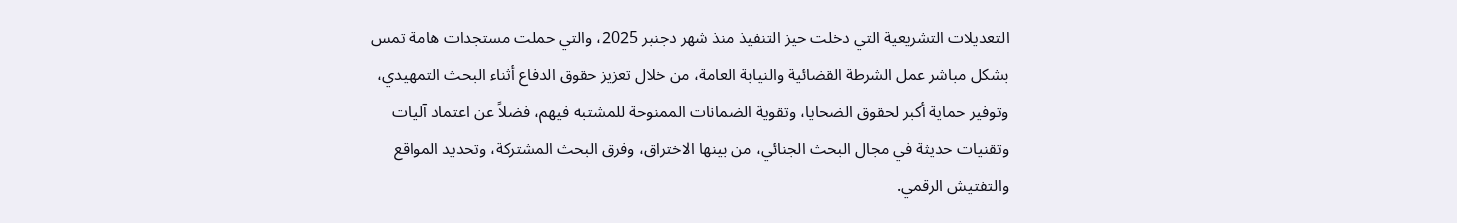التعديلات التشريعية التي دخلت حيز التنفيذ منذ شهر دجنبر 2025، والتي حملت مستجدات هامة تمس بشكل مباشر عمل الشرطة القضائية والنيابة العامة، من خلال تعزيز حقوق الدفاع أثناء البحث التمهيدي، وتوفير حماية أكبر لحقوق الضحايا، وتقوية الضمانات الممنوحة للمشتبه فيهم، فضلاً عن اعتماد آليات وتقنيات حديثة في مجال البحث الجنائي، من بينها الاختراق، وفرق البحث المشتركة، وتحديد المواقع والتفتيش الرقمي.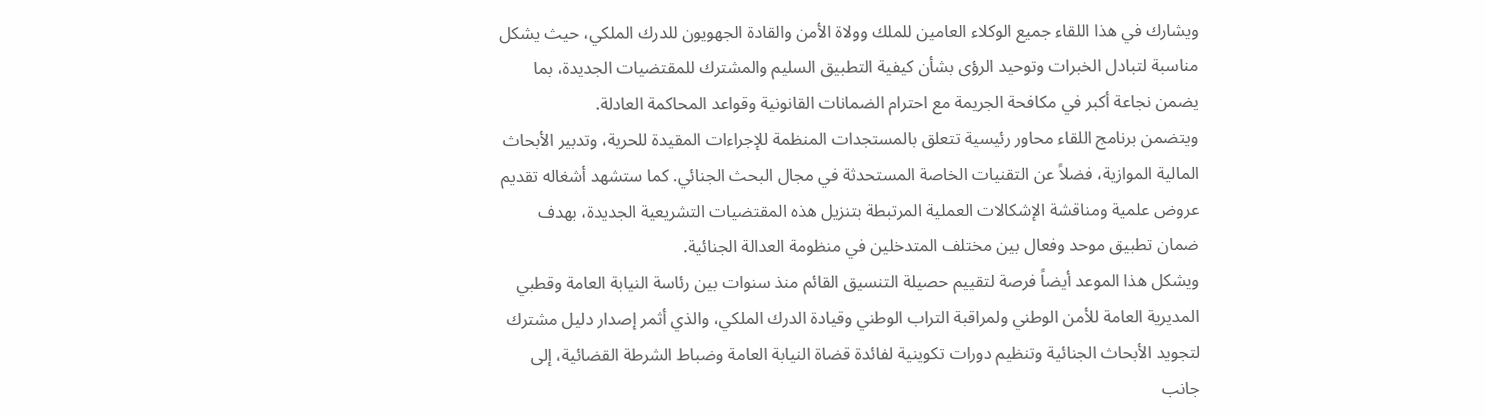ويشارك في هذا اللقاء جميع الوكلاء العامين للملك وولاة الأمن والقادة الجهويون للدرك الملكي، حيث يشكل مناسبة لتبادل الخبرات وتوحيد الرؤى بشأن كيفية التطبيق السليم والمشترك للمقتضيات الجديدة، بما يضمن نجاعة أكبر في مكافحة الجريمة مع احترام الضمانات القانونية وقواعد المحاكمة العادلة.
ويتضمن برنامج اللقاء محاور رئيسية تتعلق بالمستجدات المنظمة للإجراءات المقيدة للحرية، وتدبير الأبحاث المالية الموازية، فضلاً عن التقنيات الخاصة المستحدثة في مجال البحث الجنائي. كما ستشهد أشغاله تقديم عروض علمية ومناقشة الإشكالات العملية المرتبطة بتنزيل هذه المقتضيات التشريعية الجديدة، بهدف ضمان تطبيق موحد وفعال بين مختلف المتدخلين في منظومة العدالة الجنائية.
ويشكل هذا الموعد أيضاً فرصة لتقييم حصيلة التنسيق القائم منذ سنوات بين رئاسة النيابة العامة وقطبي المديرية العامة للأمن الوطني ولمراقبة التراب الوطني وقيادة الدرك الملكي، والذي أثمر إصدار دليل مشترك لتجويد الأبحاث الجنائية وتنظيم دورات تكوينية لفائدة قضاة النيابة العامة وضباط الشرطة القضائية، إلى جانب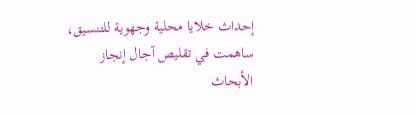إحداث خلايا محلية وجهوية للتنسيق، ساهمت في تقليص آجال إنجاز الأبحاث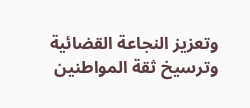وتعزيز النجاعة القضائية وترسيخ ثقة المواطنين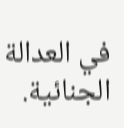في العدالة الجنائية.